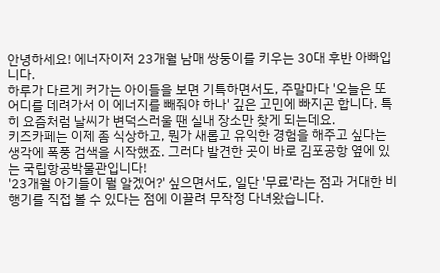안녕하세요! 에너자이저 23개월 남매 쌍둥이를 키우는 30대 후반 아빠입니다.
하루가 다르게 커가는 아이들을 보면 기특하면서도, 주말마다 '오늘은 또 어디를 데려가서 이 에너지를 빼줘야 하나' 깊은 고민에 빠지곤 합니다. 특히 요즘처럼 날씨가 변덕스러울 땐 실내 장소만 찾게 되는데요.
키즈카페는 이제 좀 식상하고, 뭔가 새롭고 유익한 경험을 해주고 싶다는 생각에 폭풍 검색을 시작했죠. 그러다 발견한 곳이 바로 김포공항 옆에 있는 국립항공박물관입니다!
'23개월 아기들이 뭘 알겠어?' 싶으면서도, 일단 '무료'라는 점과 거대한 비행기를 직접 볼 수 있다는 점에 이끌려 무작정 다녀왔습니다.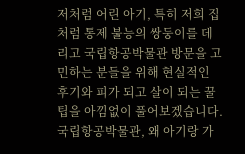저처럼 어린 아기, 특히 저희 집처럼 통제 불능의 쌍둥이를 데리고 국립항공박물관 방문을 고민하는 분들을 위해 현실적인 후기와 피가 되고 살이 되는 꿀팁을 아낌없이 풀어보겠습니다. 국립항공박물관, 왜 아기랑 가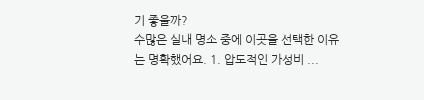기 좋을까?
수많은 실내 명소 중에 이곳을 선택한 이유는 명확했어요. 1. 압도적인 가성비 ...